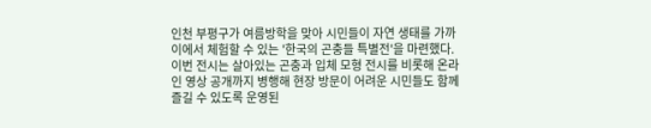인천 부평구가 여름방학을 맞아 시민들이 자연 생태를 가까이에서 체험할 수 있는 '한국의 곤충들 특별전'을 마련했다. 이번 전시는 살아있는 곤충과 입체 모형 전시를 비롯해 온라인 영상 공개까지 병행해 현장 방문이 어려운 시민들도 함께 즐길 수 있도록 운영된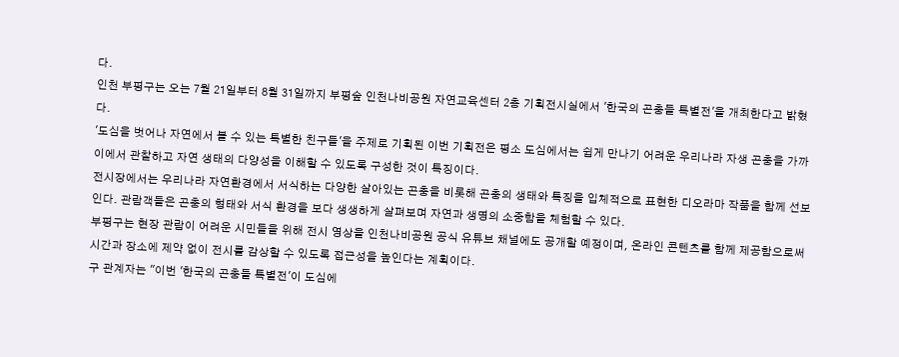다.
인천 부평구는 오는 7월 21일부터 8월 31일까지 부평숲 인천나비공원 자연교육센터 2층 기획전시실에서 '한국의 곤충들 특별전'을 개최한다고 밝혔다.
'도심을 벗어나 자연에서 볼 수 있는 특별한 친구들'을 주제로 기획된 이번 기획전은 평소 도심에서는 쉽게 만나기 어려운 우리나라 자생 곤충을 가까이에서 관찰하고 자연 생태의 다양성을 이해할 수 있도록 구성한 것이 특징이다.
전시장에서는 우리나라 자연환경에서 서식하는 다양한 살아있는 곤충을 비롯해 곤충의 생태와 특징을 입체적으로 표현한 디오라마 작품을 함께 선보인다. 관람객들은 곤충의 형태와 서식 환경을 보다 생생하게 살펴보며 자연과 생명의 소중함을 체험할 수 있다.
부평구는 현장 관람이 어려운 시민들을 위해 전시 영상을 인천나비공원 공식 유튜브 채널에도 공개할 예정이며, 온라인 콘텐츠를 함께 제공함으로써 시간과 장소에 제약 없이 전시를 감상할 수 있도록 접근성을 높인다는 계획이다.
구 관계자는 "이번 '한국의 곤충들 특별전'이 도심에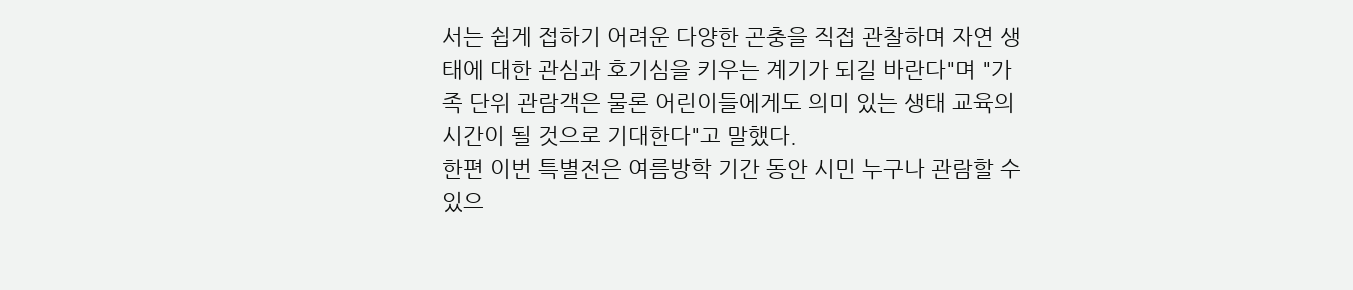서는 쉽게 접하기 어려운 다양한 곤충을 직접 관찰하며 자연 생태에 대한 관심과 호기심을 키우는 계기가 되길 바란다"며 "가족 단위 관람객은 물론 어린이들에게도 의미 있는 생태 교육의 시간이 될 것으로 기대한다"고 말했다.
한편 이번 특별전은 여름방학 기간 동안 시민 누구나 관람할 수 있으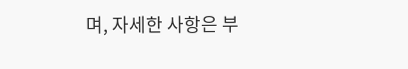며, 자세한 사항은 부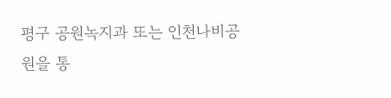평구 공원녹지과 또는 인천나비공원을 통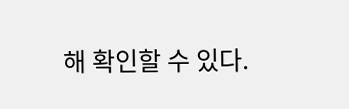해 확인할 수 있다.